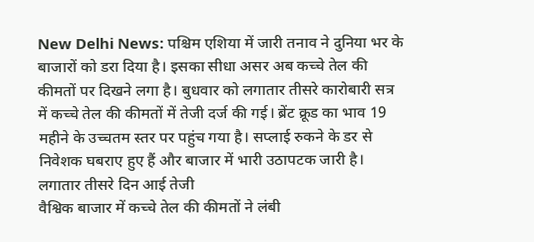New Delhi News: पश्चिम एशिया में जारी तनाव ने दुनिया भर के बाजारों को डरा दिया है। इसका सीधा असर अब कच्चे तेल की कीमतों पर दिखने लगा है। बुधवार को लगातार तीसरे कारोबारी सत्र में कच्चे तेल की कीमतों में तेजी दर्ज की गई। ब्रेंट क्रूड का भाव 19 महीने के उच्चतम स्तर पर पहुंच गया है। सप्लाई रुकने के डर से निवेशक घबराए हुए हैं और बाजार में भारी उठापटक जारी है।
लगातार तीसरे दिन आई तेजी
वैश्विक बाजार में कच्चे तेल की कीमतों ने लंबी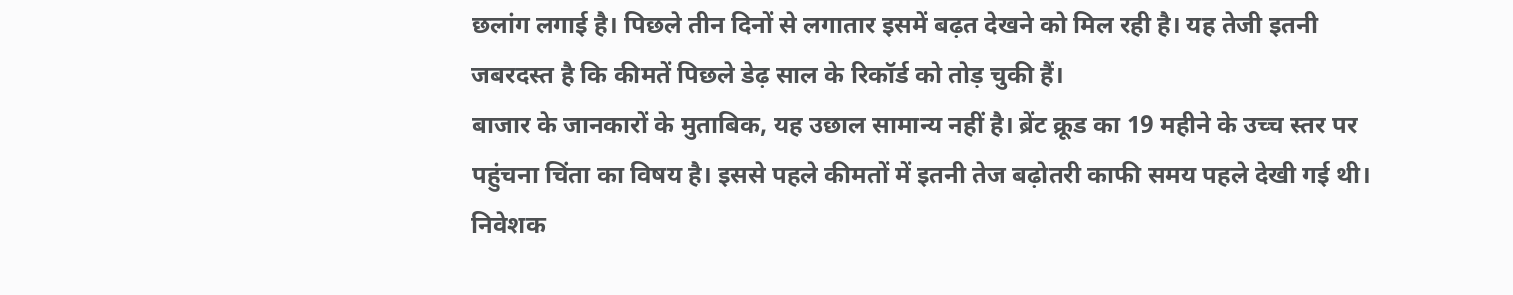छलांग लगाई है। पिछले तीन दिनों से लगातार इसमें बढ़त देखने को मिल रही है। यह तेजी इतनी जबरदस्त है कि कीमतें पिछले डेढ़ साल के रिकॉर्ड को तोड़ चुकी हैं।
बाजार के जानकारों के मुताबिक, यह उछाल सामान्य नहीं है। ब्रेंट क्रूड का 19 महीने के उच्च स्तर पर पहुंचना चिंता का विषय है। इससे पहले कीमतों में इतनी तेज बढ़ोतरी काफी समय पहले देखी गई थी। निवेशक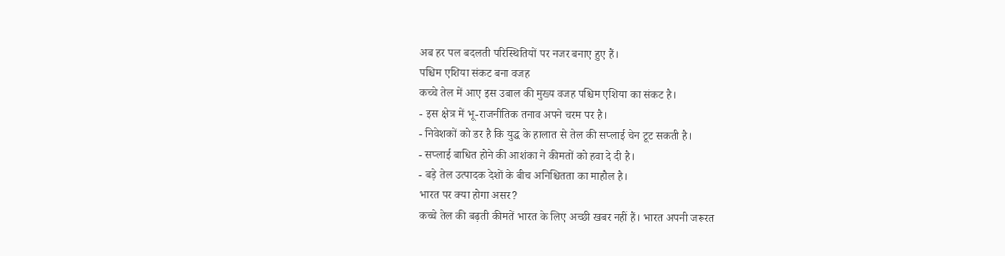अब हर पल बदलती परिस्थितियों पर नजर बनाए हुए हैं।
पश्चिम एशिया संकट बना वजह
कच्चे तेल में आए इस उबाल की मुख्य वजह पश्चिम एशिया का संकट है।
- इस क्षेत्र में भू-राजनीतिक तनाव अपने चरम पर है।
- निवेशकों को डर है कि युद्ध के हालात से तेल की सप्लाई चेन टूट सकती है।
- सप्लाई बाधित होने की आशंका ने कीमतों को हवा दे दी है।
- बड़े तेल उत्पादक देशों के बीच अनिश्चितता का माहौल है।
भारत पर क्या होगा असर?
कच्चे तेल की बढ़ती कीमतें भारत के लिए अच्छी खबर नहीं हैं। भारत अपनी जरूरत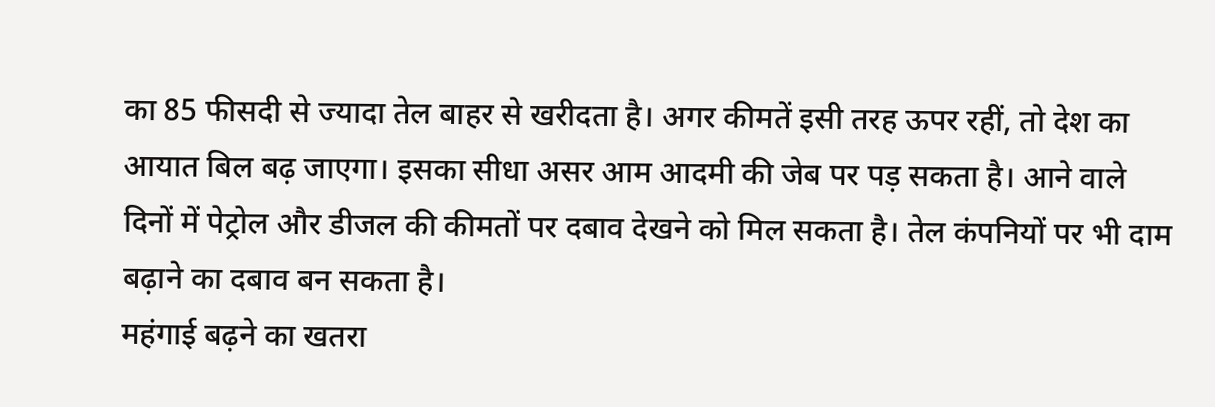का 85 फीसदी से ज्यादा तेल बाहर से खरीदता है। अगर कीमतें इसी तरह ऊपर रहीं, तो देश का आयात बिल बढ़ जाएगा। इसका सीधा असर आम आदमी की जेब पर पड़ सकता है। आने वाले दिनों में पेट्रोल और डीजल की कीमतों पर दबाव देखने को मिल सकता है। तेल कंपनियों पर भी दाम बढ़ाने का दबाव बन सकता है।
महंगाई बढ़ने का खतरा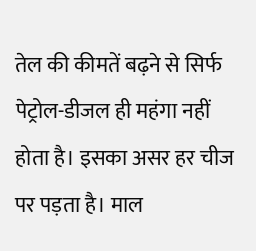तेल की कीमतें बढ़ने से सिर्फ पेट्रोल-डीजल ही महंगा नहीं होता है। इसका असर हर चीज पर पड़ता है। माल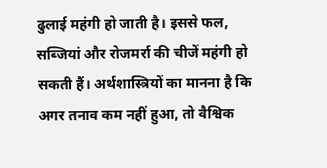ढुलाई महंगी हो जाती है। इससे फल, सब्जियां और रोजमर्रा की चीजें महंगी हो सकती हैं। अर्थशास्त्रियों का मानना है कि अगर तनाव कम नहीं हुआ, तो वैश्विक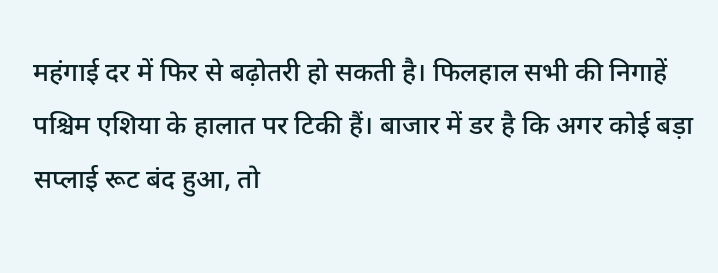महंगाई दर में फिर से बढ़ोतरी हो सकती है। फिलहाल सभी की निगाहें पश्चिम एशिया के हालात पर टिकी हैं। बाजार में डर है कि अगर कोई बड़ा सप्लाई रूट बंद हुआ, तो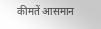कीमतें आसमान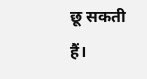छू सकती हैं।